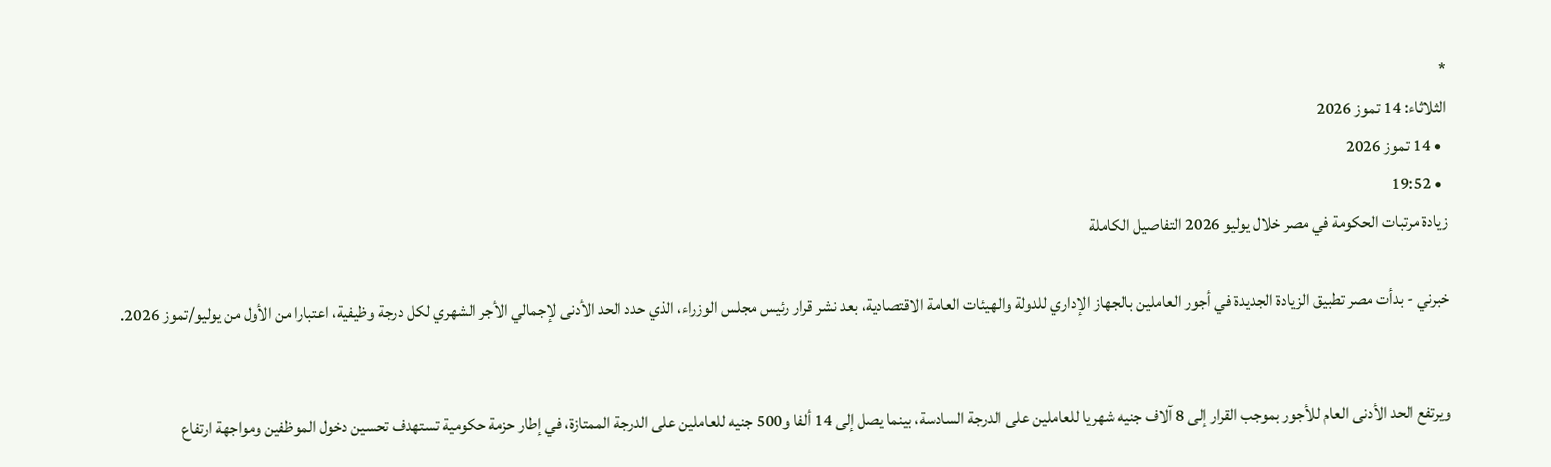*
الثلاثاء: 14 تموز 2026
  • 14 تموز 2026
  • 19:52
زيادة مرتبات الحكومة في مصر خلال يوليو 2026 التفاصيل الكاملة

خبرني - بدأت مصر تطبيق الزيادة الجديدة في أجور العاملين بالجهاز الإداري للدولة والهيئات العامة الاقتصادية، بعد نشر قرار رئيس مجلس الوزراء، الذي حدد الحد الأدنى لإجمالي الأجر الشهري لكل درجة وظيفية، اعتبارا من الأول من يوليو/تموز 2026.


ويرتفع الحد الأدنى العام للأجور بموجب القرار إلى 8 آلاف جنيه شهريا للعاملين على الدرجة السادسة، بينما يصل إلى 14 ألفا و500 جنيه للعاملين على الدرجة الممتازة، في إطار حزمة حكومية تستهدف تحسين دخول الموظفين ومواجهة ارتفاع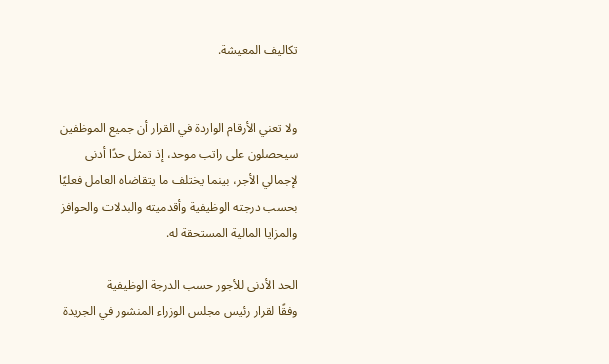تكاليف المعيشة.


ولا تعني الأرقام الواردة في القرار أن جميع الموظفين سيحصلون على راتب موحد، إذ تمثل حدًا أدنى لإجمالي الأجر، بينما يختلف ما يتقاضاه العامل فعليًا بحسب درجته الوظيفية وأقدميته والبدلات والحوافز والمزايا المالية المستحقة له.

الحد الأدنى للأجور حسب الدرجة الوظيفية
وفقًا لقرار رئيس مجلس الوزراء المنشور في الجريدة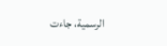الرسمية، جاءت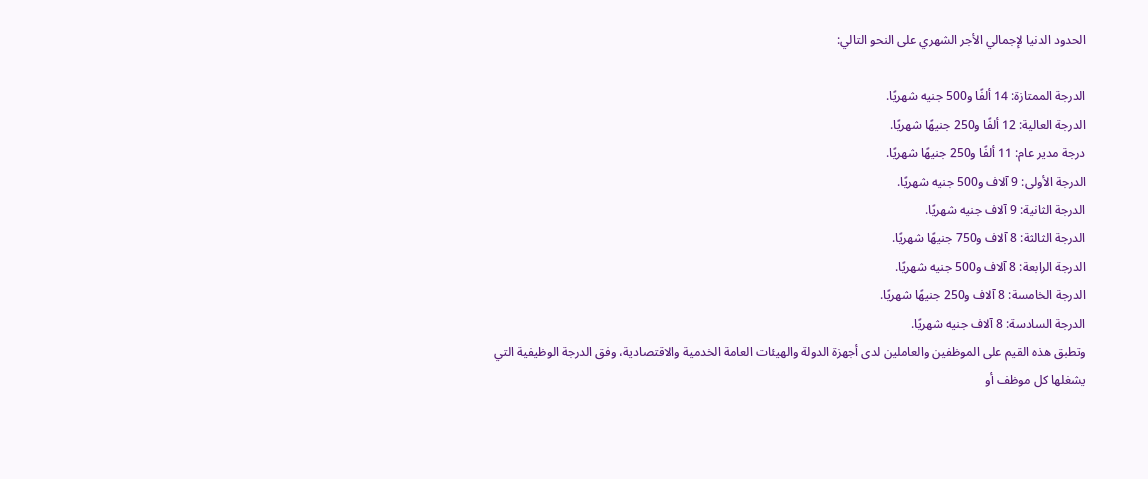الحدود الدنيا لإجمالي الأجر الشهري على النحو التالي:

الدرجة الممتازة: 14 ألفًا و500 جنيه شهريًا.
الدرجة العالية: 12 ألفًا و250 جنيهًا شهريًا.
درجة مدير عام: 11 ألفًا و250 جنيهًا شهريًا.
الدرجة الأولى: 9 آلاف و500 جنيه شهريًا.
الدرجة الثانية: 9 آلاف جنيه شهريًا.
الدرجة الثالثة: 8 آلاف و750 جنيهًا شهريًا.
الدرجة الرابعة: 8 آلاف و500 جنيه شهريًا.
الدرجة الخامسة: 8 آلاف و250 جنيهًا شهريًا.
الدرجة السادسة: 8 آلاف جنيه شهريًا.
وتطبق هذه القيم على الموظفين والعاملين لدى أجهزة الدولة والهيئات العامة الخدمية والاقتصادية، وفق الدرجة الوظيفية التي يشغلها كل موظف أو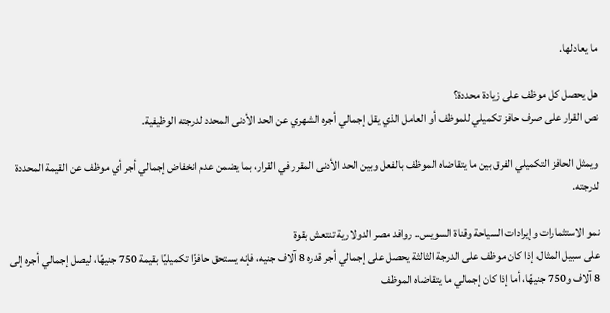ما يعادلها.

هل يحصل كل موظف على زيادة محددة؟
نص القرار على صرف حافز تكميلي للموظف أو العامل الذي يقل إجمالي أجره الشهري عن الحد الأدنى المحدد لدرجته الوظيفية.

ويمثل الحافز التكميلي الفرق بين ما يتقاضاه الموظف بالفعل وبين الحد الأدنى المقرر في القرار، بما يضمن عدم انخفاض إجمالي أجر أي موظف عن القيمة المحددة لدرجته.

نمو الاستثمارات وإيرادات السياحة وقناة السويس.. روافد مصر الدولارية تنتعش بقوة
على سبيل المثال، إذا كان موظف على الدرجة الثالثة يحصل على إجمالي أجر قدره 8 آلاف جنيه، فإنه يستحق حافزًا تكميليًا بقيمة 750 جنيهًا، ليصل إجمالي أجره إلى 8 آلاف و750 جنيهًا، أما إذا كان إجمالي ما يتقاضاه الموظف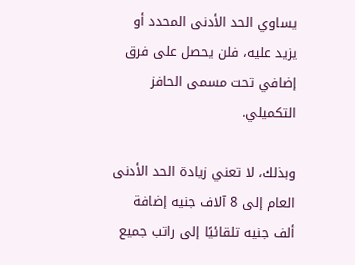يساوي الحد الأدنى المحدد أو يزيد عليه، فلن يحصل على فرق إضافي تحت مسمى الحافز التكميلي.

وبذلك، لا تعني زيادة الحد الأدنى العام إلى 8 آلاف جنيه إضافة ألف جنيه تلقائيًا إلى راتب جميع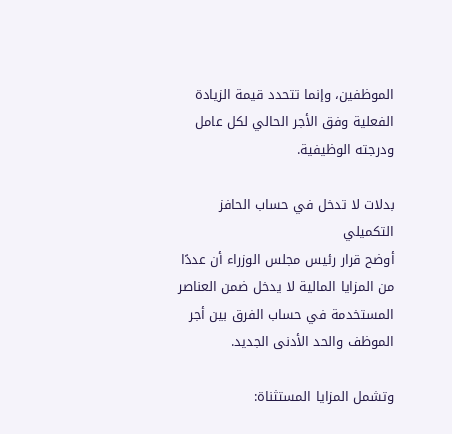الموظفين، وإنما تتحدد قيمة الزيادة الفعلية وفق الأجر الحالي لكل عامل ودرجته الوظيفية.

بدلات لا تدخل في حساب الحافز التكميلي
أوضح قرار رئيس مجلس الوزراء أن عددًا من المزايا المالية لا يدخل ضمن العناصر المستخدمة في حساب الفرق بين أجر الموظف والحد الأدنى الجديد.

وتشمل المزايا المستثناة: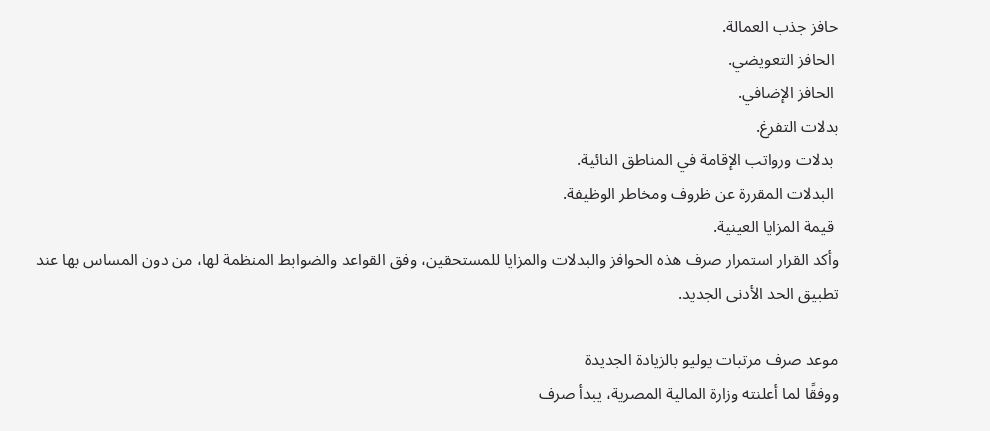حافز جذب العمالة.
 الحافز التعويضي.
 الحافز الإضافي.
بدلات التفرغ.
 بدلات ورواتب الإقامة في المناطق النائية.
 البدلات المقررة عن ظروف ومخاطر الوظيفة.
 قيمة المزايا العينية.
وأكد القرار استمرار صرف هذه الحوافز والبدلات والمزايا للمستحقين، وفق القواعد والضوابط المنظمة لها، من دون المساس بها عند تطبيق الحد الأدنى الجديد.

موعد صرف مرتبات يوليو بالزيادة الجديدة
ووفقًا لما أعلنته وزارة المالية المصرية، يبدأ صرف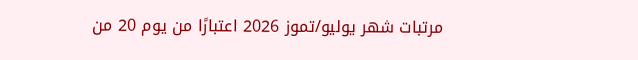مرتبات شهر يوليو/تموز 2026 اعتبارًا من يوم 20 من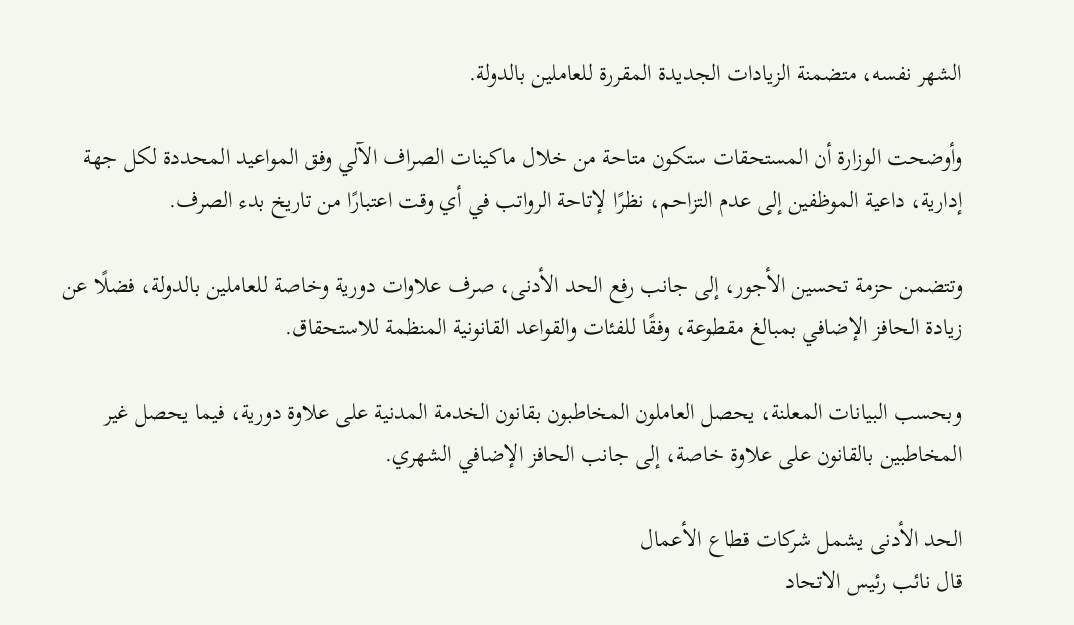الشهر نفسه، متضمنة الزيادات الجديدة المقررة للعاملين بالدولة.

وأوضحت الوزارة أن المستحقات ستكون متاحة من خلال ماكينات الصراف الآلي وفق المواعيد المحددة لكل جهة إدارية، داعية الموظفين إلى عدم التزاحم، نظرًا لإتاحة الرواتب في أي وقت اعتبارًا من تاريخ بدء الصرف.

وتتضمن حزمة تحسين الأجور، إلى جانب رفع الحد الأدنى، صرف علاوات دورية وخاصة للعاملين بالدولة، فضلًا عن زيادة الحافز الإضافي بمبالغ مقطوعة، وفقًا للفئات والقواعد القانونية المنظمة للاستحقاق.

وبحسب البيانات المعلنة، يحصل العاملون المخاطبون بقانون الخدمة المدنية على علاوة دورية، فيما يحصل غير المخاطبين بالقانون على علاوة خاصة، إلى جانب الحافز الإضافي الشهري.

الحد الأدنى يشمل شركات قطاع الأعمال
قال نائب رئيس الاتحاد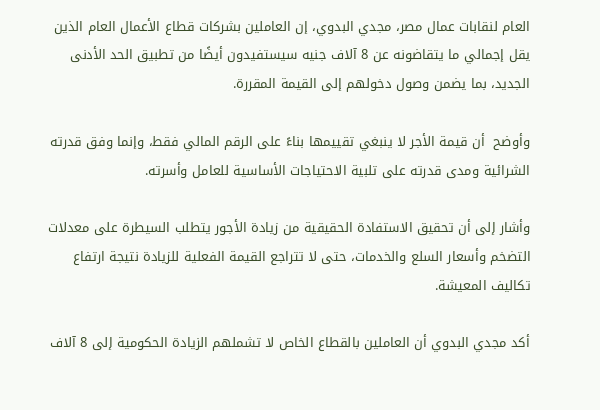العام لنقابات عمال مصر، مجدي البدوي، إن العاملين بشركات قطاع الأعمال العام الذين يقل إجمالي ما يتقاضونه عن 8 آلاف جنيه سيستفيدون أيضًا من تطبيق الحد الأدنى الجديد، بما يضمن وصول دخولهم إلى القيمة المقررة.

وأوضح  أن قيمة الأجر لا ينبغي تقييمها بناءً على الرقم المالي فقط، وإنما وفق قدرته الشرائية ومدى قدرته على تلبية الاحتياجات الأساسية للعامل وأسرته.

وأشار إلى أن تحقيق الاستفادة الحقيقية من زيادة الأجور يتطلب السيطرة على معدلات التضخم وأسعار السلع والخدمات، حتى لا تتراجع القيمة الفعلية للزيادة نتيجة ارتفاع تكاليف المعيشة.

أكد مجدي البدوي أن العاملين بالقطاع الخاص لا تشملهم الزيادة الحكومية إلى 8 آلاف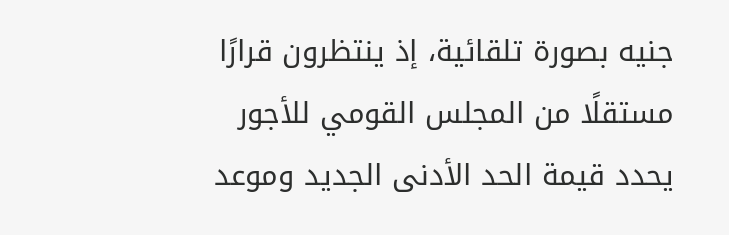جنيه بصورة تلقائية، إذ ينتظرون قرارًا مستقلًا من المجلس القومي للأجور يحدد قيمة الحد الأدنى الجديد وموعد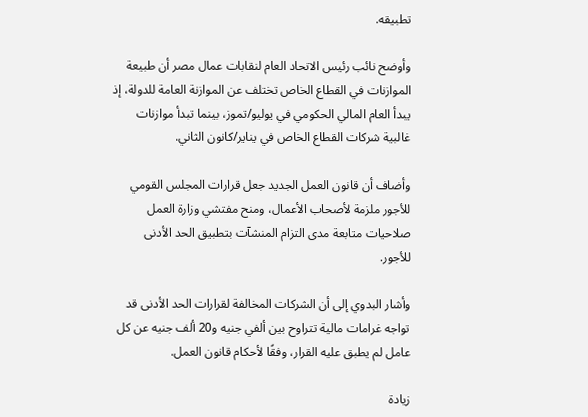تطبيقه.

وأوضح نائب رئيس الاتحاد العام لنقابات عمال مصر أن طبيعة الموازنات في القطاع الخاص تختلف عن الموازنة العامة للدولة، إذ يبدأ العام المالي الحكومي في يوليو/تموز، بينما تبدأ موازنات غالبية شركات القطاع الخاص في يناير/كانون الثاني.

وأضاف أن قانون العمل الجديد جعل قرارات المجلس القومي للأجور ملزمة لأصحاب الأعمال، ومنح مفتشي وزارة العمل صلاحيات متابعة مدى التزام المنشآت بتطبيق الحد الأدنى للأجور.

وأشار البدوي إلى أن الشركات المخالفة لقرارات الحد الأدنى قد تواجه غرامات مالية تتراوح بين ألفي جنيه و20 ألف جنيه عن كل عامل لم يطبق عليه القرار، وفقًا لأحكام قانون العمل.

زيادة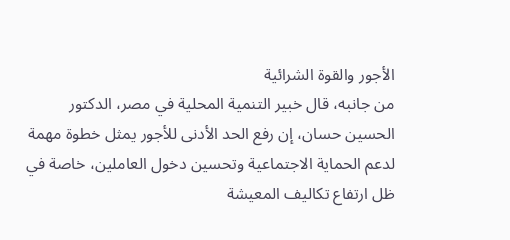الأجور والقوة الشرائية
من جانبه، قال خبير التنمية المحلية في مصر، الدكتور الحسين حسان، إن رفع الحد الأدنى للأجور يمثل خطوة مهمة لدعم الحماية الاجتماعية وتحسين دخول العاملين، خاصة في ظل ارتفاع تكاليف المعيشة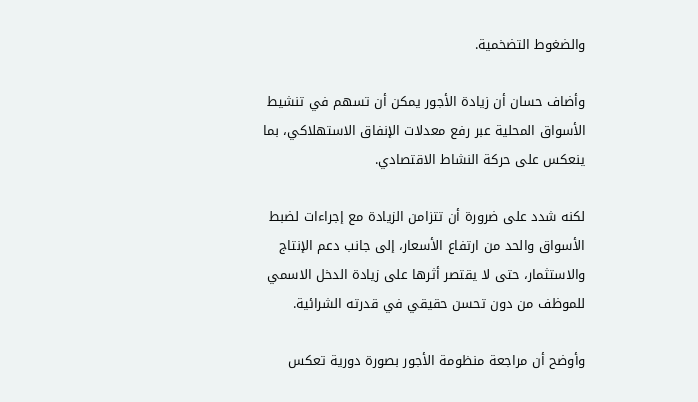والضغوط التضخمية.

وأضاف حسان أن زيادة الأجور يمكن أن تسهم في تنشيط الأسواق المحلية عبر رفع معدلات الإنفاق الاستهلاكي، بما ينعكس على حركة النشاط الاقتصادي.

لكنه شدد على ضرورة أن تتزامن الزيادة مع إجراءات لضبط الأسواق والحد من ارتفاع الأسعار، إلى جانب دعم الإنتاج والاستثمار، حتى لا يقتصر أثرها على زيادة الدخل الاسمي للموظف من دون تحسن حقيقي في قدرته الشرائية.

وأوضح أن مراجعة منظومة الأجور بصورة دورية تعكس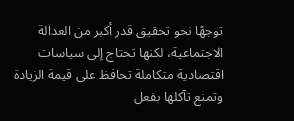توجهًا نحو تحقيق قدر أكبر من العدالة الاجتماعية، لكنها تحتاج إلى سياسات اقتصادية متكاملة تحافظ على قيمة الزيادة وتمنع تآكلها بفعل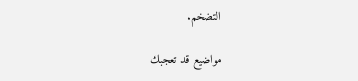التضخم.

مواضيع قد تعجبك